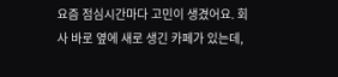요즘 점심시간마다 고민이 생겼어요. 회사 바로 옆에 새로 생긴 카페가 있는데,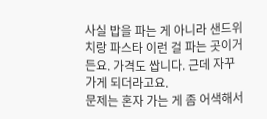사실 밥을 파는 게 아니라 샌드위치랑 파스타 이런 걸 파는 곳이거든요. 가격도 쌉니다. 근데 자꾸 가게 되더라고요.
문제는 혼자 가는 게 좀 어색해서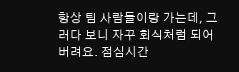항상 팀 사람들이랑 가는데, 그러다 보니 자꾸 회식처럼 되어버려요. 점심시간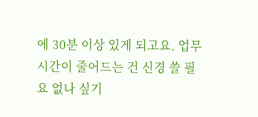에 30분 이상 있게 되고요. 업무 시간이 줄어드는 건 신경 쓸 필요 없나 싶기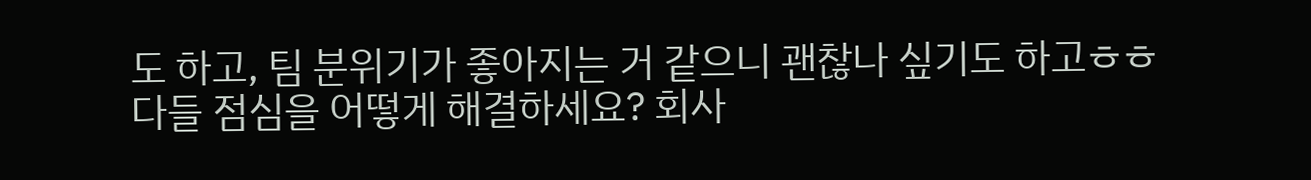도 하고, 팀 분위기가 좋아지는 거 같으니 괜찮나 싶기도 하고ㅎㅎ
다들 점심을 어떻게 해결하세요? 회사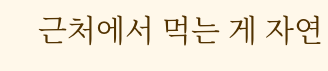근처에서 먹는 게 자연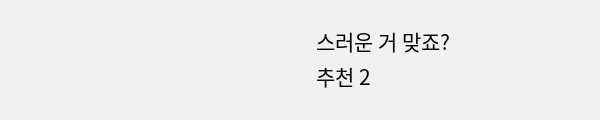스러운 거 맞죠?
추천 2